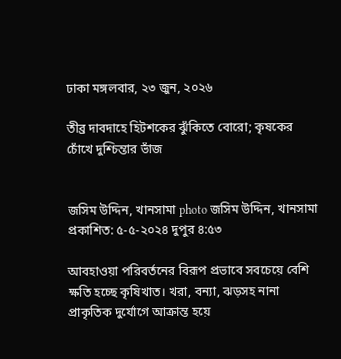ঢাকা মঙ্গলবার, ২৩ জুন, ২০২৬

তীব্র দাবদাহে হিটশকের ঝুঁকিতে বোরো; কৃষকের চোঁখে দুশ্চিন্তার ভাঁজ


জসিম উদ্দিন, খানসামা photo জসিম উদ্দিন, খানসামা
প্রকাশিত: ৫-৫-২০২৪ দুপুর ৪:৫৩

আবহাওয়া পরিবর্তনের বিরূপ প্রভাবে সবচেয়ে বেশি ক্ষতি হচ্ছে কৃষিখাত। খরা, বন্যা, ঝড়সহ নানা প্রাকৃতিক দুর্যোগে আক্রান্ত হয়ে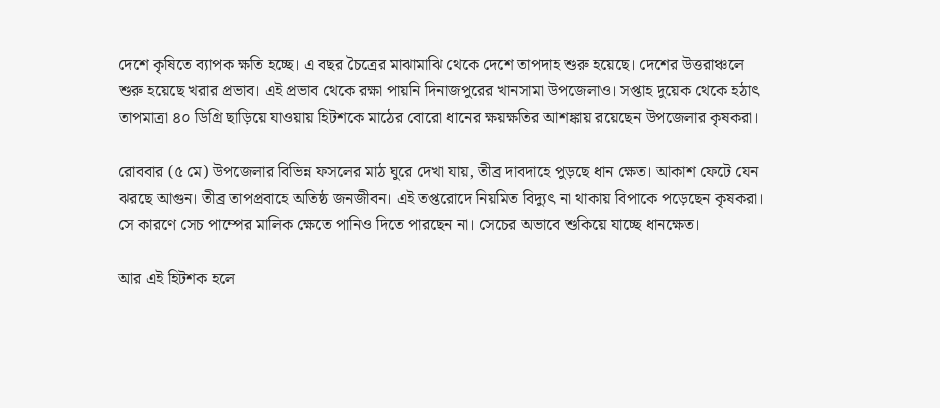দেশে কৃষিতে ব্যাপক ক্ষতি হচ্ছে। এ বছর চৈত্রের মাঝামাঝি থেকে দেশে তাপদাহ শুরু হয়েছে। দেশের উত্তরাঞ্চলে শুরু হয়েছে খরার প্রভাব। এই প্রভাব থেকে রক্ষা পায়নি দিনাজপুরের খানসামা উপজেলাও। সপ্তাহ দুয়েক থেকে হঠাৎ তাপমাত্রা ৪০ ডিগ্রি ছাড়িয়ে যাওয়ায় হিটশকে মাঠের বোরো ধানের ক্ষয়ক্ষতির আশঙ্কায় রয়েছেন উপজেলার কৃষকরা।

রোববার (৫ মে) উপজেলার বিভিন্ন ফসলের মাঠ ঘুরে দেখা যায়, তীব্র দাবদাহে পুড়ছে ধান ক্ষেত। আকাশ ফেটে যেন ঝরছে আগুন। তীব্র তাপপ্রবাহে অতিষ্ঠ জনজীবন। এই তপ্তরোদে নিয়মিত বিদ্যুৎ না থাকায় বিপাকে পড়েছেন কৃষকরা। সে কারণে সেচ পাম্পের মালিক ক্ষেতে পানিও দিতে পারছেন না। সেচের অভাবে শুকিয়ে যাচ্ছে ধানক্ষেত।

আর এই হিটশক হলে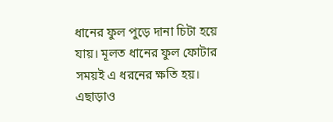ধানের ফুল পুড়ে দানা চিটা হয়ে যায়। মূলত ধানের ফুল ফোটার সময়ই এ ধরনের ক্ষতি হয়। এছাড়াও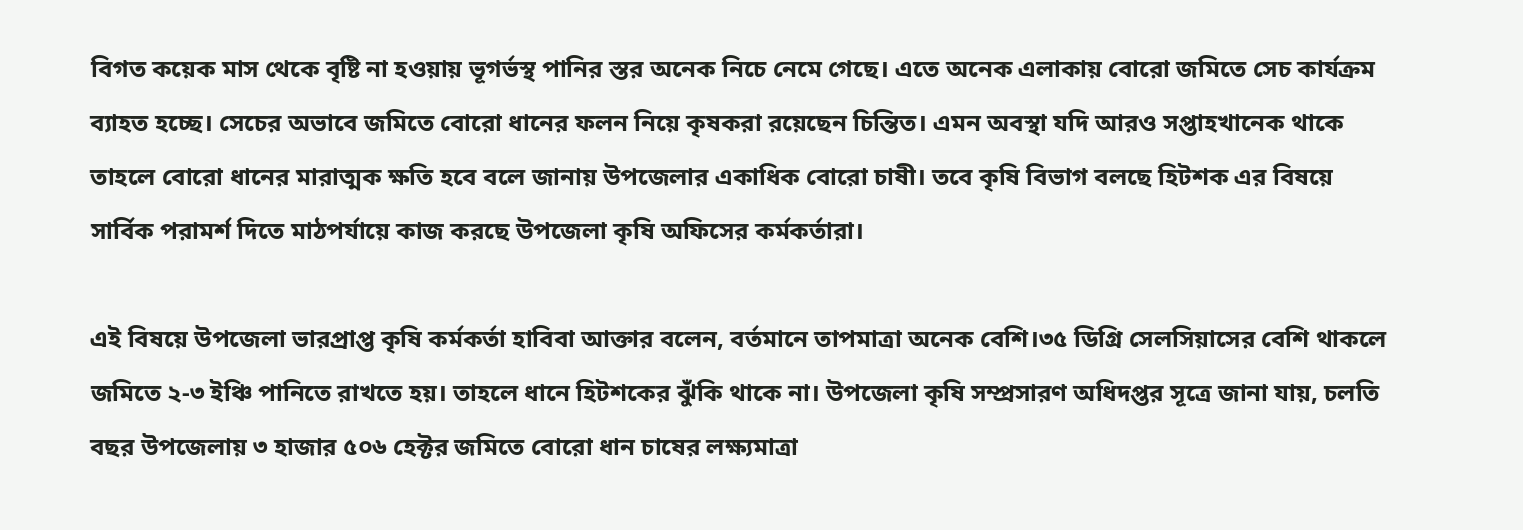বিগত কয়েক মাস থেকে বৃষ্টি না হওয়ায় ভূগর্ভস্থ পানির স্তর অনেক নিচে নেমে গেছে। এতে অনেক এলাকায় বোরো জমিতে সেচ কার্যক্রম ব্যাহত হচ্ছে। সেচের অভাবে জমিতে বোরো ধানের ফলন নিয়ে কৃষকরা রয়েছেন চিন্তিত। এমন অবস্থা যদি আরও সপ্তাহখানেক থাকে তাহলে বোরো ধানের মারাত্মক ক্ষতি হবে বলে জানায় উপজেলার একাধিক বোরো চাষী। তবে কৃষি বিভাগ বলছে হিটশক এর বিষয়ে সার্বিক পরামর্শ দিতে মাঠপর্যায়ে কাজ করছে উপজেলা কৃষি অফিসের কর্মকর্তারা।

এই বিষয়ে উপজেলা ভারপ্রাপ্ত কৃষি কর্মকর্তা হাবিবা আক্তার বলেন, বর্তমানে তাপমাত্রা অনেক বেশি।৩৫ ডিগ্রি সেলসিয়াসের বেশি থাকলে জমিতে ২-৩ ইঞ্চি পানিতে রাখতে হয়। তাহলে ধানে হিটশকের ঝুঁকি থাকে না। উপজেলা কৃষি সম্প্রসারণ অধিদপ্তর সূত্রে জানা যায়, চলতি বছর উপজেলায় ৩ হাজার ৫০৬ হেক্টর জমিতে বোরো ধান চাষের লক্ষ্যমাত্রা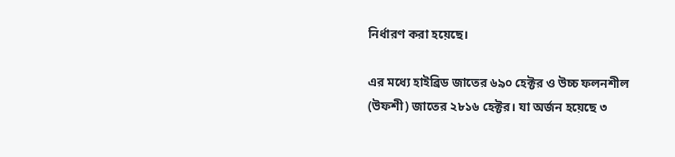নির্ধারণ করা হয়েছে।

এর মধ্যে হাইব্রিড জাতের ৬৯০ হেক্টর ও উচ্চ ফলনশীল (উফশী) জাতের ২৮১৬ হেক্টর। যা অর্জন হয়েছে ৩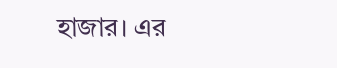হাজার। এর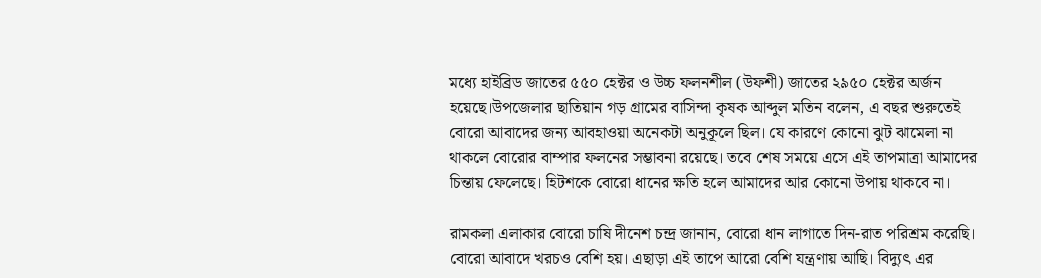মধ্যে হাইব্রিড জাতের ৫৫০ হেক্টর ও উচ্চ ফলনশীল (উফশী) জাতের ২৯৫০ হেক্টর অর্জন হয়েছে।উপজেলার ছাতিয়ান গড় গ্রামের বাসিন্দা কৃষক আব্দুল মতিন বলেন, এ বছর শুরুতেই বোরো আবাদের জন্য আবহাওয়া অনেকটা অনুকূলে ছিল। যে কারণে কোনো ঝুট ঝামেলা না থাকলে বোরোর বাম্পার ফলনের সম্ভাবনা রয়েছে। তবে শেষ সময়ে এসে এই তাপমাত্রা আমাদের চিন্তায় ফেলেছে। হিটশকে বোরো ধানের ক্ষতি হলে আমাদের আর কোনো উপায় থাকবে না।

রামকলা এলাকার বোরো চাষি দীনেশ চন্দ্র জানান, বোরো ধান লাগাতে দিন-রাত পরিশ্রম করেছি। বোরো আবাদে খরচও বেশি হয়। এছাড়া এই তাপে আরো বেশি যন্ত্রণায় আছি। বিদ্যুৎ এর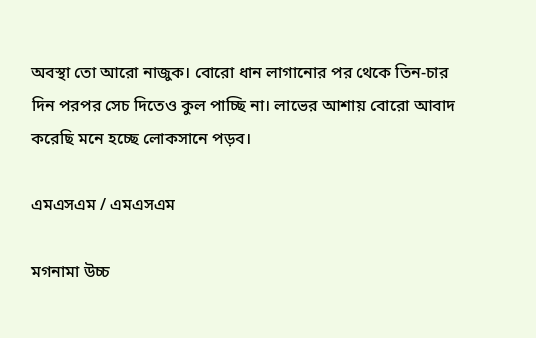অবস্থা তো আরো নাজুক। বোরো ধান লাগানোর পর থেকে তিন-চার দিন পরপর সেচ দিতেও কুল পাচ্ছি না। লাভের আশায় বোরো আবাদ করেছি মনে হচ্ছে লোকসানে পড়ব।

এমএসএম / এমএসএম

মগনামা উচ্চ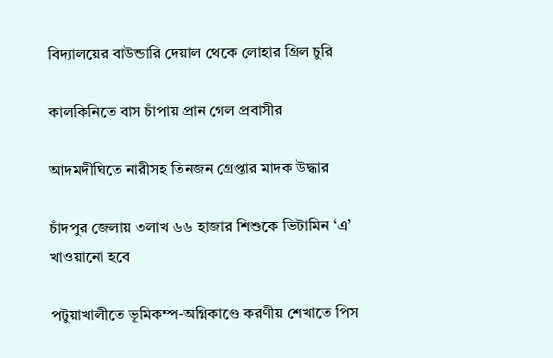বিদ্যালয়ের বাউন্ডারি দেয়াল থেকে লোহার গ্রিল চুরি

কালকিনিতে বাস চাঁপায় প্রান গেল প্রবাসীর

আদমদীঘিতে নারীসহ তিনজন গ্রেপ্তার মাদক উদ্ধার

চাঁদপুর জেলায় ৩লাখ ৬৬ হাজার শিশুকে ভিটামিন ‘এ’ খাওয়ানো হবে

পটুয়াখালীতে ভূমিকম্প-অগ্নিকাণ্ডে করণীয় শেখাতে পিস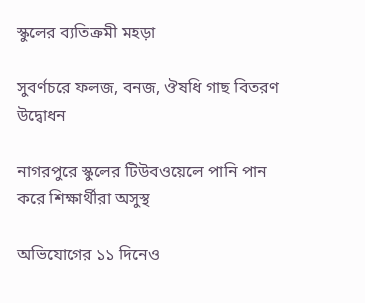স্কুলের ব্যতিক্রমী মহড়া

সুবর্ণচরে ফলজ, বনজ, ঔষধি গাছ বিতরণ উদ্বোধন

নাগরপুরে স্কুলের টিউবওয়েলে পানি পান করে শিক্ষার্থীরা অসুস্থ

অভিযোগের ১১ দিনেও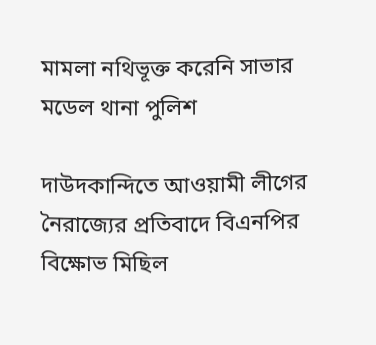মামলা নথিভূক্ত করেনি সাভার মডেল থানা পুলিশ

দাউদকান্দিতে আওয়ামী লীগের নৈরাজ্যের প্রতিবাদে বিএনপির বিক্ষোভ মিছিল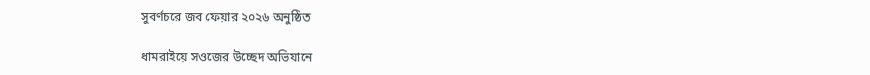সুবর্ণচরে জব ফেয়ার ২০২৬ অনুষ্ঠিত

ধামরাইয়ে সওজের উচ্ছেদ অভিযানে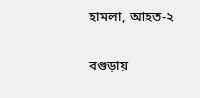হামলা, আহত-২

বগুড়ায়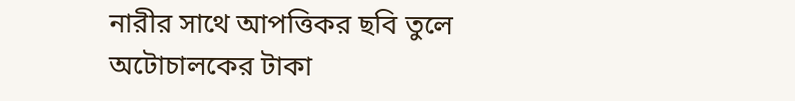নারীর সাথে আপত্তিকর ছবি তুলে অটোচালকের টাকা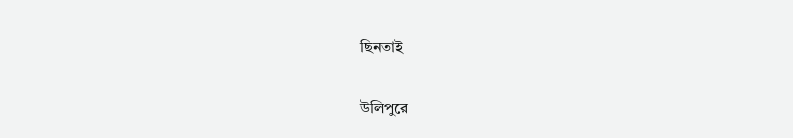ছিনতাই

উলিপুরে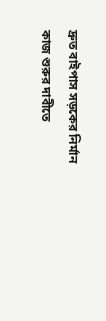দ্রুত বাইপাস সড়কের নির্মান কাজ শুরুর দাবীতে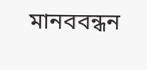মানববন্ধন